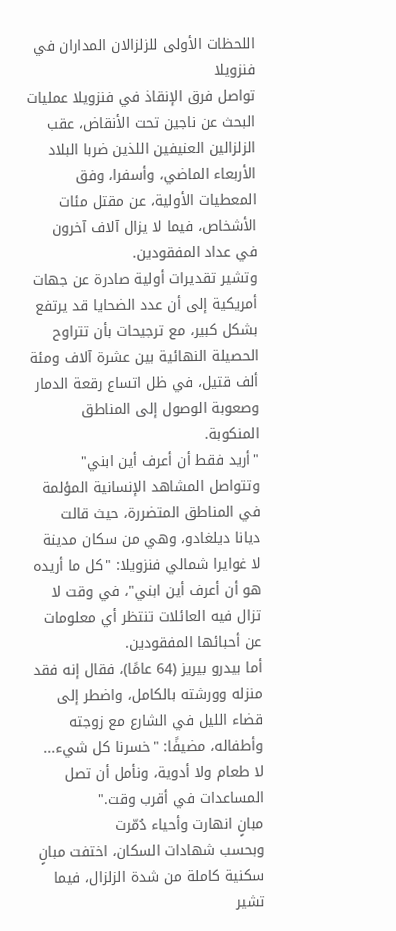اللحظات الأولى للزلزالان المداران في فنزويلا
تواصل فرق الإنقاذ في فنزويلا عمليات البحث عن ناجين تحت الأنقاض، عقب الزلزالين العنيفين اللذين ضربا البلاد الأربعاء الماضي، وأسفرا، وفق المعطيات الأولية، عن مقتل مئات الأشخاص، فيما لا يزال آلاف آخرون في عداد المفقودين.
وتشير تقديرات أولية صادرة عن جهات أمريكية إلى أن عدد الضحايا قد يرتفع بشكل كبير، مع ترجيحات بأن تتراوح الحصيلة النهائية بين عشرة آلاف ومئة ألف قتيل، في ظل اتساع رقعة الدمار وصعوبة الوصول إلى المناطق المنكوبة.
"أريد فقط أن أعرف أين ابني"
وتتواصل المشاهد الإنسانية المؤلمة في المناطق المتضررة، حيث قالت ديانا ديلغادو، وهي من سكان مدينة لا غوايرا شمالي فنزويلا: "كل ما أريده هو أن أعرف أين ابني"، في وقت لا تزال فيه العائلات تنتظر أي معلومات عن أحبائها المفقودين.
أما بيدرو بيريز (64 عامًا)، فقال إنه فقد منزله وورشته بالكامل، واضطر إلى قضاء الليل في الشارع مع زوجته وأطفاله، مضيفًا: "خسرنا كل شيء... لا طعام ولا أدوية، ونأمل أن تصل المساعدات في أقرب وقت."
مبانٍ انهارت وأحياء دُمّرت
وبحسب شهادات السكان، اختفت مبانٍ سكنية كاملة من شدة الزلزال، فيما تشير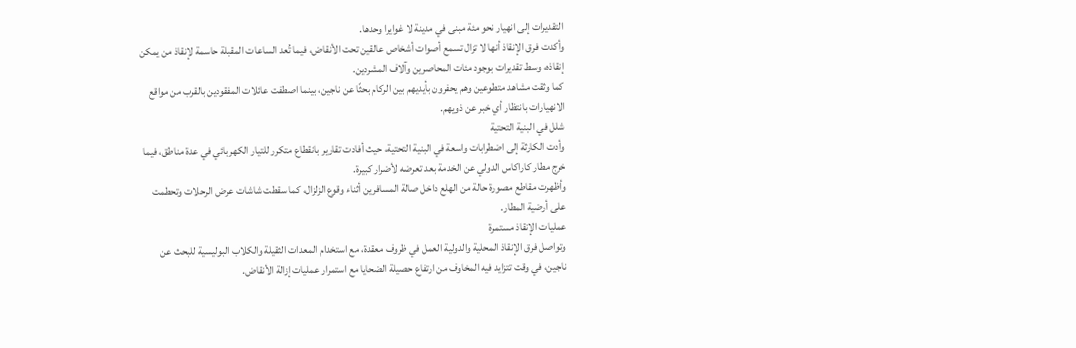التقديرات إلى انهيار نحو مئة مبنى في مدينة لا غوايرا وحدها.
وأكدت فرق الإنقاذ أنها لا تزال تسمع أصوات أشخاص عالقين تحت الأنقاض، فيما تُعد الساعات المقبلة حاسمة لإنقاذ من يمكن إنقاذه، وسط تقديرات بوجود مئات المحاصرين وآلاف المشردين.
كما وثقت مشاهد متطوعين وهم يحفرون بأيديهم بين الركام بحثًا عن ناجين، بينما اصطفت عائلات المفقودين بالقرب من مواقع الانهيارات بانتظار أي خبر عن ذويهم.
شلل في البنية التحتية
وأدت الكارثة إلى اضطرابات واسعة في البنية التحتية، حيث أفادت تقارير بانقطاع متكرر للتيار الكهربائي في عدة مناطق، فيما خرج مطار كاراكاس الدولي عن الخدمة بعد تعرضه لأضرار كبيرة.
وأظهرت مقاطع مصورة حالة من الهلع داخل صالة المسافرين أثناء وقوع الزلزال، كما سقطت شاشات عرض الرحلات وتحطمت على أرضية المطار.
عمليات الإنقاذ مستمرة
وتواصل فرق الإنقاذ المحلية والدولية العمل في ظروف معقدة، مع استخدام المعدات الثقيلة والكلاب البوليسية للبحث عن ناجين، في وقت تتزايد فيه المخاوف من ارتفاع حصيلة الضحايا مع استمرار عمليات إزالة الأنقاض.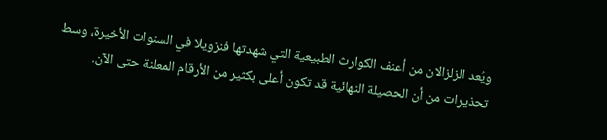ويُعد الزلزالان من أعنف الكوارث الطبيعية التي شهدتها فنزويلا في السنوات الأخيرة، وسط تحذيرات من أن الحصيلة النهائية قد تكون أعلى بكثير من الأرقام المعلنة حتى الآن.